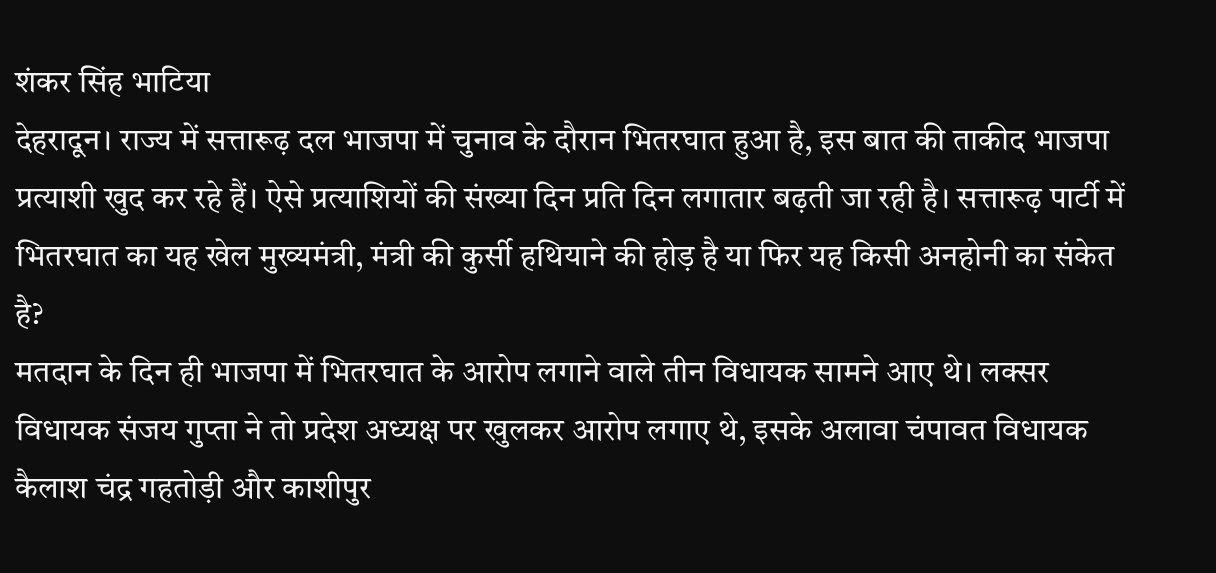शंकर सिंह भाटिया
देहरादून। राज्य में सत्तारूढ़ दल भाजपा में चुनाव के दौरान भितरघात हुआ है, इस बात की ताकीद भाजपा प्रत्याशी खुद कर रहे हैं। ऐसे प्रत्याशियों की संख्या दिन प्रति दिन लगातार बढ़ती जा रही है। सत्तारूढ़ पार्टी में भितरघात का यह खेल मुख्यमंत्री, मंत्री की कुर्सी हथियाने की होड़ है या फिर यह किसी अनहोनी का संकेत है?
मतदान के दिन ही भाजपा में भितरघात के आरोप लगाने वाले तीन विधायक सामने आए थे। लक्सर विधायक संजय गुप्ता ने तो प्रदेश अध्यक्ष पर खुलकर आरोप लगाए थे, इसके अलावा चंपावत विधायक कैलाश चंद्र गहतोड़ी और काशीपुर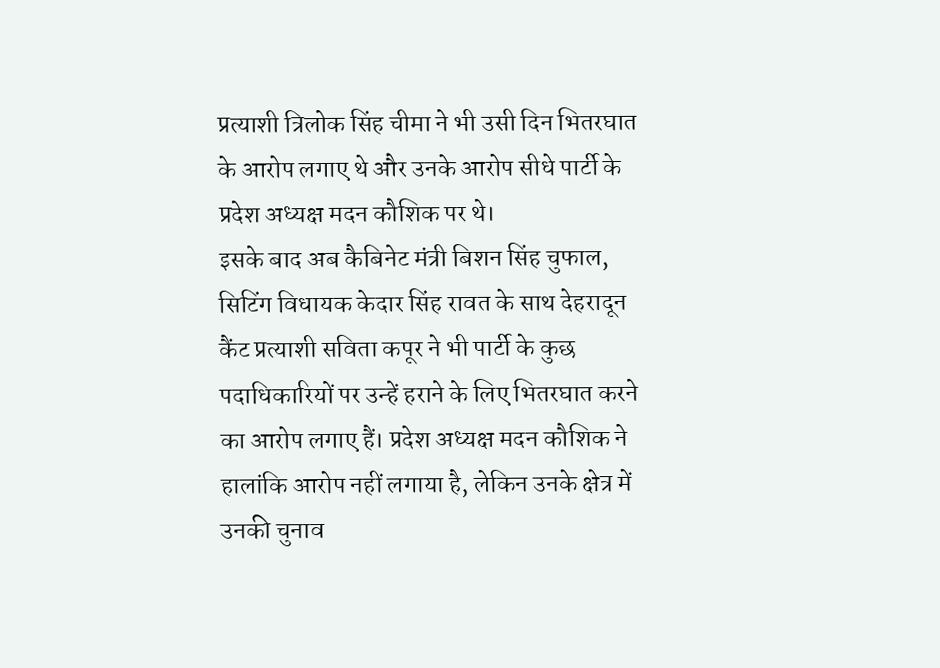प्रत्याशी त्रिलोक सिंह चीमा ने भी उसी दिन भितरघात के आरोप लगाए थे और उनके आरोप सीधे पार्टी के प्रदेश अध्यक्ष मदन कौशिक पर थे।
इसके बाद अब कैबिनेट मंत्री बिशन सिंह चुफाल, सिटिंग विधायक केदार सिंह रावत के साथ देहरादून कैंट प्रत्याशी सविता कपूर ने भी पार्टी के कुछ पदाधिकारियों पर उन्हें हराने के लिए भितरघात करने का आरोप लगाए हैं। प्रदेश अध्यक्ष मदन कौशिक ने हालांकि आरोप नहीं लगाया है, लेकिन उनके क्षेत्र में उनकी चुनाव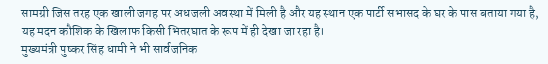सामग्री जिस तरह एक खाली जगह पर अधजली अवस्था में मिली है और यह स्थान एक पार्टी सभासद के घर के पास बताया गया है, यह मदन कौशिक के खिलाफ किसी भितरघात के रूप में ही देखा जा रहा है।
मुख्यमंत्री पुष्कर सिंह धामी ने भी सार्वजनिक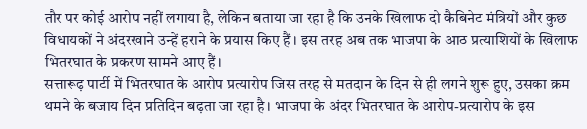तौर पर कोई आरोप नहीं लगाया है, लेकिन बताया जा रहा है कि उनके खिलाफ दो कैबिनेट मंत्रियों और कुछ विधायकों ने अंदरखाने उन्हें हराने के प्रयास किए हैं। इस तरह अब तक भाजपा के आठ प्रत्याशियों के खिलाफ भितरघात के प्रकरण सामने आए हैं।
सत्तारूढ़ पार्टी में भितरघात के आरोप प्रत्यारोप जिस तरह से मतदान के दिन से ही लगने शुरू हुए, उसका क्रम थमने के बजाय दिन प्रतिदिन बढ़ता जा रहा है। भाजपा के अंदर भितरघात के आरोप-प्रत्यारोप के इस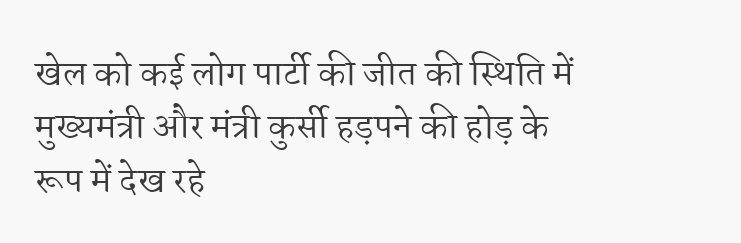खेल को कई लोग पार्टी की जीत की स्थिति में मुख्यमंत्री और मंत्री कुर्सी हड़पने की होड़ के रूप में देख रहे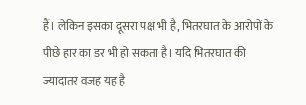हैं। लेकिन इसका दूसरा पक्ष भी है, भितरघात के आरोपों के पीछे हार का डर भी हो सकता है। यदि भितरघात की ज्यादातर वजह यह है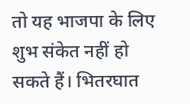तो यह भाजपा के लिए शुभ संकेत नहीं हो सकते हैं। भितरघात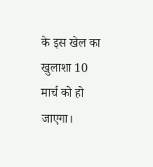के इस खेल का खुलाशा 10 मार्च को हो जाएगा।